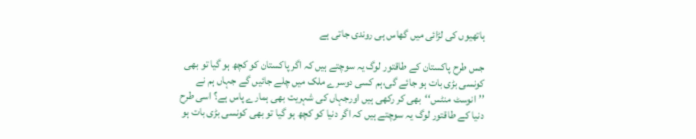ہاتھیوں کی لڑائی میں گھاس ہی روندی جاتی ہے

جس طرح پاکستان کے طاقتور لوگ یہ سوچتے ہیں کہ اگر پاکستان کو کچھ ہو گیا تو بھی کونسی بڑی بات ہو جائے گی،ہم کسی دوسرے ملک میں چلے جائیں گے جہاں ہم نے ’’انوسٹ منٹس‘‘بھی کر رکھی ہیں اورجہاں کی شہریت بھی ہمارے پاس ہے؟ اسی طرح دنیا کے طاقتور لوگ یہ سوچتے ہیں کہ اگر دنیا کو کچھ ہو گیا تو بھی کونسی بڑی بات ہو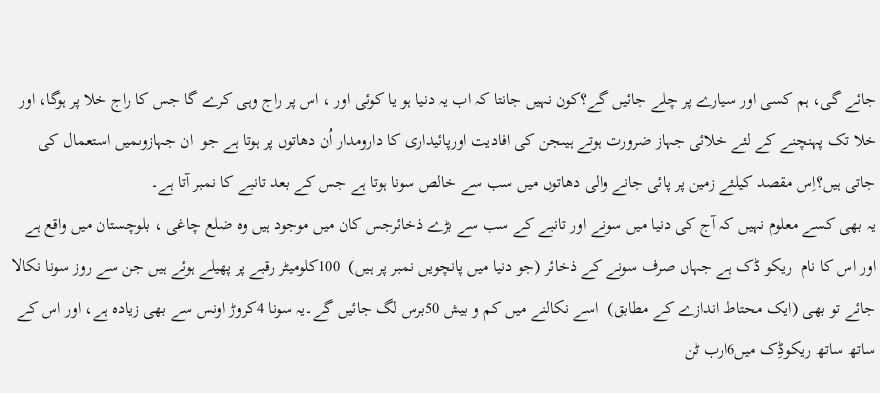جائے گی، ہم کسی اور سیارے پر چلے جائیں گے؟کون نہیں جانتا کہ اب یہ دنیا ہو یا کوئی اور ، اس پر راج وہی کرے گا جس کا راج خلا پر ہوگا، اور خلا تک پہنچنے کے لئے خلائی جہاز ضرورت ہوتے ہیںجن کی افادیت اورپائیداری کا دارومدار اُن دھاتوں پر ہوتا ہے جو  ان جہازوںمیں استعمال کی جاتی ہیں؟اِس مقصد کیلئے زمین پر پائی جانے والی دھاتوں میں سب سے خالص سونا ہوتا ہے جس کے بعد تانبے کا نمبر آتا ہے۔
یہ بھی کسے معلوم نہیں کہ آج کی دنیا میں سونے اور تانبے کے سب سے بڑے ذخائرجس کان میں موجود ہیں وہ ضلع چاغی ، بلوچستان میں واقع ہے اور اس کا نام  ریکو ڈک ہے جہاں صرف سونے کے ذخائر (جو دنیا میں پانچویں نمبر پر ہیں)  100کلومیٹر رقبے پر پھیلے ہوئے ہیں جن سے روز سونا نکالا جائے تو بھی (ایک محتاط اندازے کے مطابق)  اسے نکالنے میں کم و بیش 50برس لگ جائیں گے۔یہ سونا 4کروڑ اونس سے بھی زیادہ ہے، اور اس کے ساتھ ساتھ ریکوڈِک میں6ارب ٹن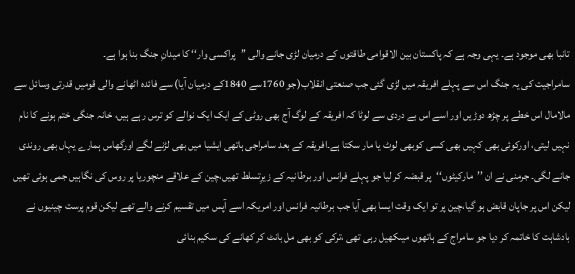تانبا بھی موجود ہے۔ یہی وجہ ہے کہ پاکستان بین الاقوامی طاقتوں کے درمیان لڑی جانے والی ’’پراکسی وار‘‘ کا میدانِ جنگ بنا ہوا ہے۔
سامراجیت کی یہ جنگ اس سے پہلے افریقہ میں لڑی گئی جب صنعتی انقلاب(جو 1760سے 1840کے درمیان آیا) سے فائدہ اٹھانے والی قومیں قدرتی وسائل سے مالامال اس خطے پر چڑھ دوڑیں اور اسے اس بے دردی سے لوٹا کہ افریقہ کے لوگ آج بھی روٹی کے ایک ایک نوالے کو ترس رہے ہیں، خانہ جنگی ختم ہونے کا نام نہیں لیتی، اورکوئی بھی کہیں بھی کسی کوبھی لوٹ یا مار سکتا ہے۔افریقہ کے بعد سامراجی ہاتھی ایشیا میں بھی لڑنے لگے اورگھاس ہمارے یہاں بھی روندی جانے لگی۔ جرمنی نے ان ’’مارکیٹوں‘‘پر قبضہ کر لیا جو پہلے فرانس اور برطانیہ کے زیرِتسلط تھیں،چین کے علاقے منچوریا پر روس کی نگاہیں جمی ہوئی تھیں لیکن اس پر جاپان قابض ہو گیا،چین پر تو ایک وقت ایسا بھی آیا جب برطانیہ فرانس اور امریکہ اسے آپس میں تقسیم کرنے والے تھے لیکن قوم پرست چینیوں نے بادشاہت کا خاتمہ کر دیا جو سامراج کے ہاتھوں میںکھیل رہی تھی ،ترکی کو بھی مل بانٹ کر کھانے کی سکیم بنائی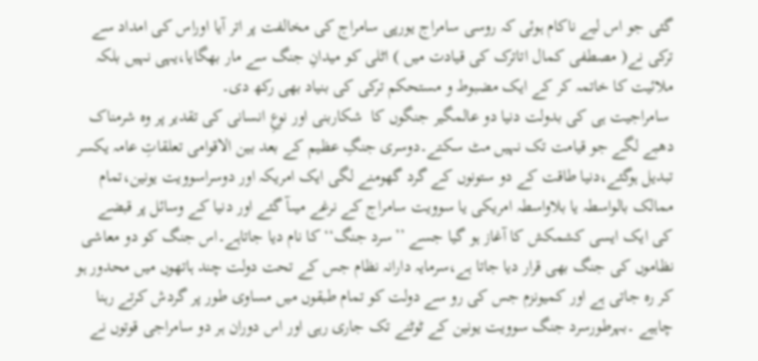گئی جو اس لیے ناکام ہوئی کہ روسی سامراج یورپی سامراج کی مخالفت پر اتر آیا اوراس کی امداد سے ترکی نے( مصطفی کمال اتاترک کی قیادت میں ) اٹلی کو میدانِ جنگ سے مار بھگایا،یہی نہیں بلکہ ملائیت کا خاتمہ کر کے ایک مضبوط و مستحکم ترکی کی بنیاد بھی رکھ دی۔
 سامراجیت ہی کی بدولت دنیا دو عالمگیر جنگوں کا  شکاربنی اور نوعِ انسانی کی تقدیر پر وہ شرمناک دھبے لگے جو قیامت تک نہیں مٹ سکتے۔دوسری جنگِ عظیم کے بعد بین الاقوامی تعلقاتِ عامہ یکسر تبدیل ہوگئے،دنیا طاقت کے دو ستونوں کے گرد گھومنے لگی ایک امریکہ اور دوسراسوویت یونین،تمام ممالک بالواسطہ یا بلاواسطہ امریکی یا سوویت سامراج کے نرغے میںآ گئے اور دنیا کے وسائل پر قبضے کی ایک ایسی کشمکش کا آغاز ہو گیا جسے ’’سرد جنگ‘‘ کا نام دیا جاتاہے۔اس جنگ کو دو معاشی نظاموں کی جنگ بھی قرار دیا جاتا ہے،سرمایہ دارانہ نظام جس کے تحت دولت چند ہاتھوں میں محدور ہو کر رہ جاتی ہے اور کمیونزم جس کی رو سے دولت کو تمام طبقوں میں مساوی طور پر گردش کرتے رہنا چاہیے ۔بہرطورسرد جنگ سوویت یونین کے ٹوٹنے تک جاری رہی اور اس دوران ہر دو سامراجی قوتوں نے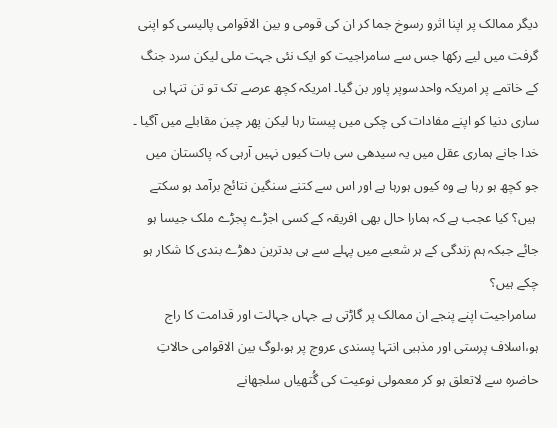دیگر ممالک پر اپنا اثرو رسوخ جما کر ان کی قومی و بین الاقوامی پالیسی کو اپنی گرفت میں لیے رکھا جس سے سامراجیت کو ایک نئی جہت ملی لیکن سرد جنگ کے خاتمے پر امریکہ واحدسوپر پاور بن گیا۔ امریکہ کچھ عرصے تک تو تن تنہا ہی ساری دنیا کو اپنے مفادات کی چکی میں پیستا رہا لیکن پھر چین مقابلے میں آگیا ۔
خدا جانے ہماری عقل میں یہ سیدھی سی بات کیوں نہیں آرہی کہ پاکستان میں جو کچھ ہو رہا ہے وہ کیوں ہورہا ہے اور اس سے کتنے سنگین نتائج برآمد ہو سکتے
 ہیں؟ کیا عجب ہے کہ ہمارا حال بھی افریقہ کے کسی اجڑے پجڑے ملک جیسا ہو جائے جبکہ ہم زندگی کے ہر شعبے میں پہلے سے ہی بدترین دھڑے بندی کا شکار ہو چکے ہیں؟
 سامراجیت اپنے پنجے ان ممالک پر گاڑتی ہے جہاں جہالت اور قدامت کا راج ہو،اسلاف پرستی اور مذہبی انتہا پسندی عروج پر ہو،لوگ بین الاقوامی حالاتِ حاضرہ سے لاتعلق ہو کر معمولی نوعیت کی گُتھیاں سلجھانے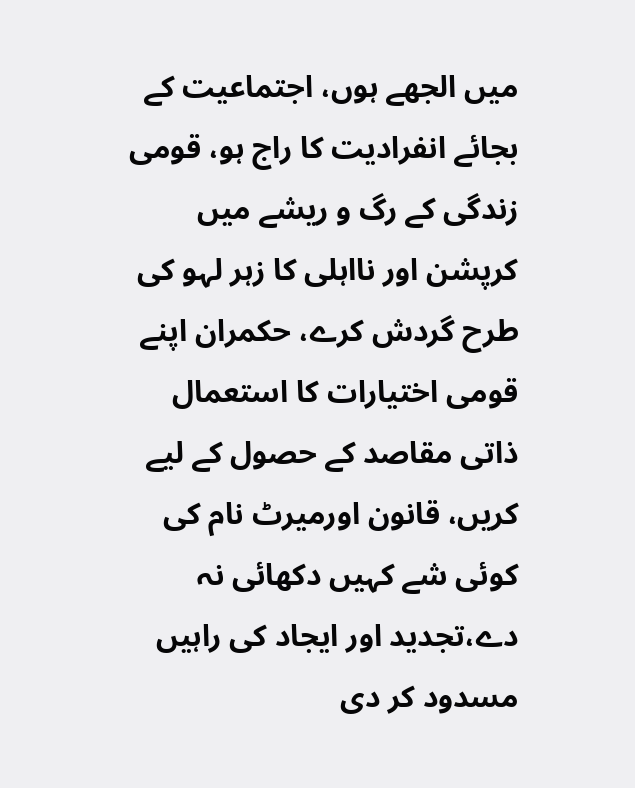میں الجھے ہوں، اجتماعیت کے بجائے انفرادیت کا راج ہو، قومی زندگی کے رگ و ریشے میں کرپشن اور نااہلی کا زہر لہو کی طرح گردش کرے، حکمران اپنے قومی اختیارات کا استعمال ذاتی مقاصد کے حصول کے لیے کریں، قانون اورمیرٹ نام کی کوئی شے کہیں دکھائی نہ دے،تجدید اور ایجاد کی راہیں مسدود کر دی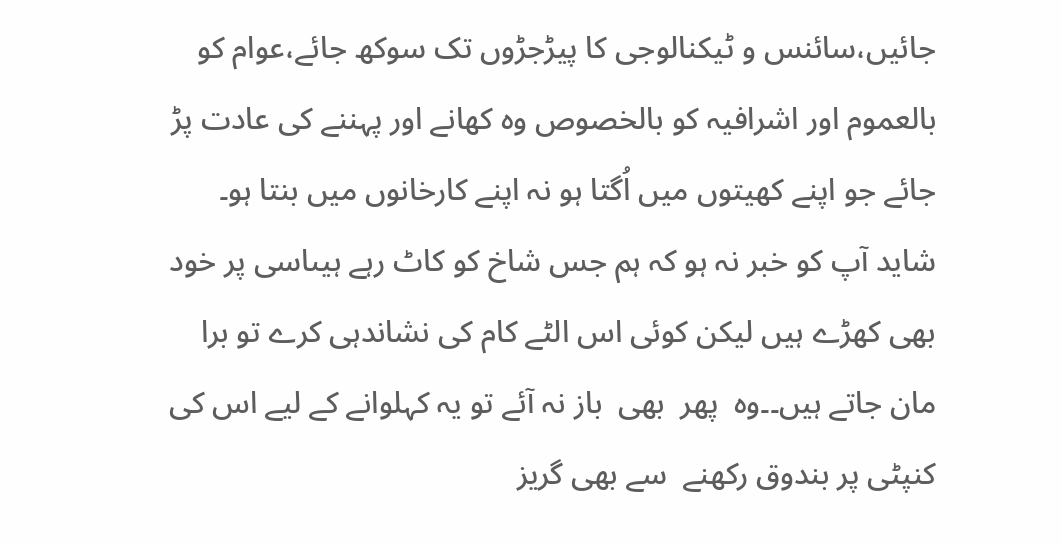جائیں،سائنس و ٹیکنالوجی کا پیڑجڑوں تک سوکھ جائے،عوام کو بالعموم اور اشرافیہ کو بالخصوص وہ کھانے اور پہننے کی عادت پڑ جائے جو اپنے کھیتوں میں اُگتا ہو نہ اپنے کارخانوں میں بنتا ہو۔
شاید آپ کو خبر نہ ہو کہ ہم جس شاخ کو کاٹ رہے ہیںاسی پر خود بھی کھڑے ہیں لیکن کوئی اس الٹے کام کی نشاندہی کرے تو برا مان جاتے ہیں۔۔وہ  پھر  بھی  باز نہ آئے تو یہ کہلوانے کے لیے اس کی کنپٹی پر بندوق رکھنے  سے بھی گریز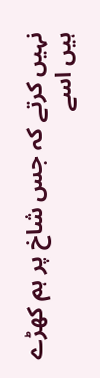نہیں کرتے کہ جس شاخ پر ہم کھڑے ہیں اسے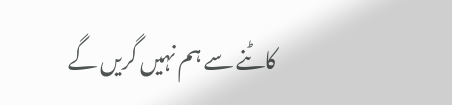کاٹنے سے ہم نہیں گریں گے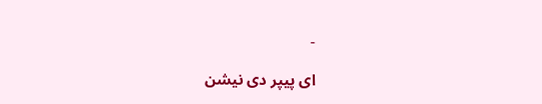۔

ای پیپر دی نیشن